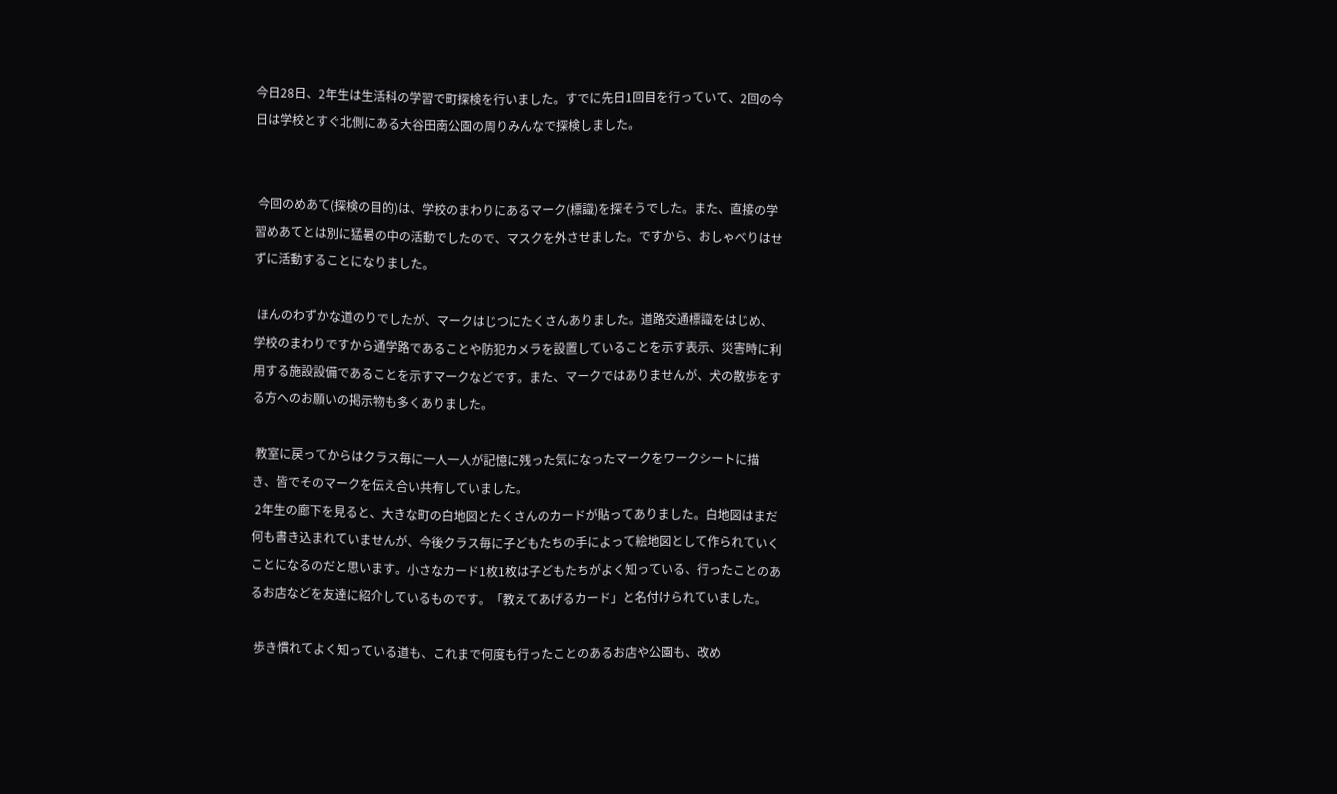今日28日、2年生は生活科の学習で町探検を行いました。すでに先日1回目を行っていて、2回の今日は学校とすぐ北側にある大谷田南公園の周りみんなで探検しました。


 今回のめあて(探検の目的)は、学校のまわりにあるマーク(標識)を探そうでした。また、直接の学習めあてとは別に猛暑の中の活動でしたので、マスクを外させました。ですから、おしゃべりはせずに活動することになりました。

 ほんのわずかな道のりでしたが、マークはじつにたくさんありました。道路交通標識をはじめ、学校のまわりですから通学路であることや防犯カメラを設置していることを示す表示、災害時に利用する施設設備であることを示すマークなどです。また、マークではありませんが、犬の散歩をする方へのお願いの掲示物も多くありました。

 教室に戻ってからはクラス毎に一人一人が記憶に残った気になったマークをワークシートに描き、皆でそのマークを伝え合い共有していました。
 2年生の廊下を見ると、大きな町の白地図とたくさんのカードが貼ってありました。白地図はまだ何も書き込まれていませんが、今後クラス毎に子どもたちの手によって絵地図として作られていくことになるのだと思います。小さなカード1枚1枚は子どもたちがよく知っている、行ったことのあるお店などを友達に紹介しているものです。「教えてあげるカード」と名付けられていました。

 歩き慣れてよく知っている道も、これまで何度も行ったことのあるお店や公園も、改め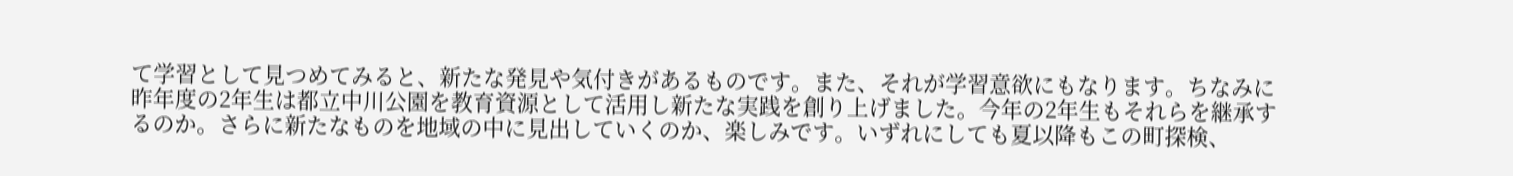て学習として見つめてみると、新たな発見や気付きがあるものです。また、それが学習意欲にもなります。ちなみに昨年度の2年生は都立中川公園を教育資源として活用し新たな実践を創り上げました。今年の2年生もそれらを継承するのか。さらに新たなものを地域の中に見出していくのか、楽しみです。いずれにしても夏以降もこの町探検、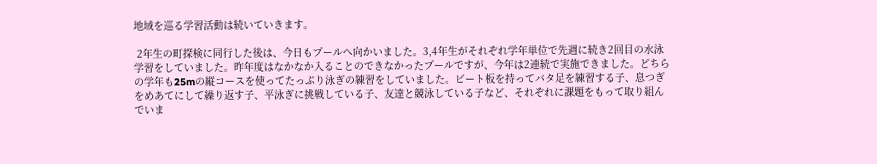地域を巡る学習活動は続いていきます。

 2年生の町探検に同行した後は、今日もプールへ向かいました。3,4年生がそれぞれ学年単位で先週に続き2回目の水泳学習をしていました。昨年度はなかなか入ることのできなかったプールですが、今年は2連続で実施できました。どちらの学年も25mの縦コースを使ってたっぷり泳ぎの練習をしていました。ビート板を持ってバタ足を練習する子、息つぎをめあてにして繰り返す子、平泳ぎに挑戦している子、友達と競泳している子など、それぞれに課題をもって取り組んでいま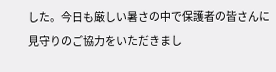した。今日も厳しい暑さの中で保護者の皆さんに見守りのご協力をいただきまし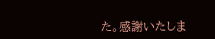た。感謝いたしま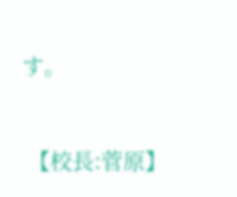す。


 【校長:菅原】